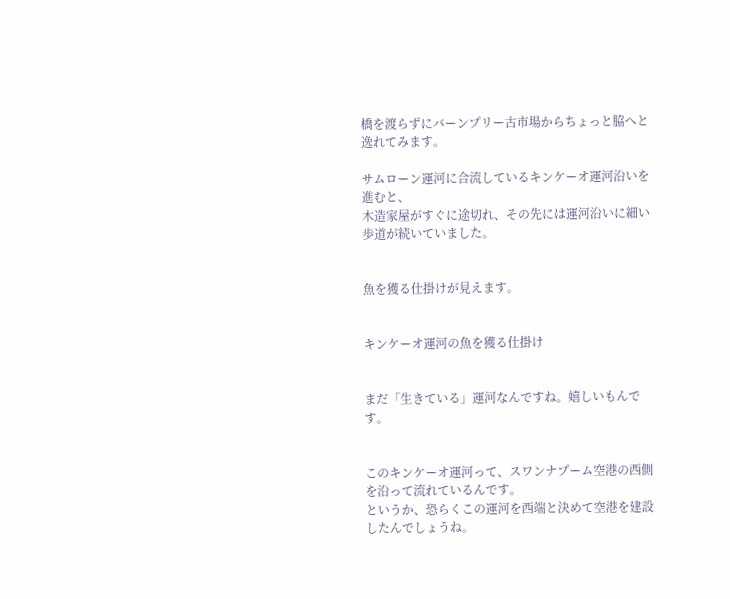橋を渡らずにバーンプリー古市場からちょっと脇へと逸れてみます。

サムローン運河に合流しているキンケーオ運河沿いを進むと、
木造家屋がすぐに途切れ、その先には運河沿いに細い歩道が続いていました。


魚を獲る仕掛けが見えます。


キンケーオ運河の魚を獲る仕掛け


まだ「生きている」運河なんですね。嬉しいもんです。


このキンケーオ運河って、スワンナプーム空港の西側を沿って流れているんです。
というか、恐らくこの運河を西端と決めて空港を建設したんでしょうね。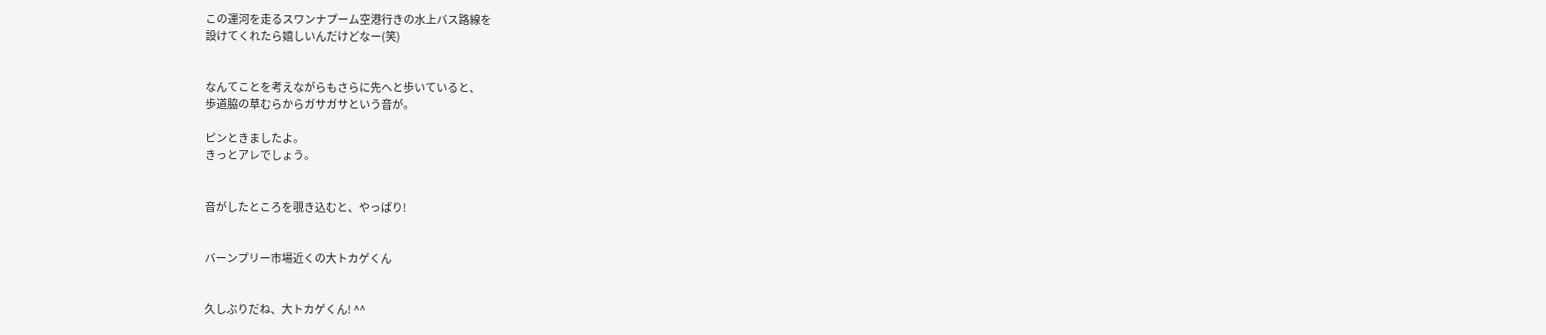この運河を走るスワンナプーム空港行きの水上バス路線を
設けてくれたら嬉しいんだけどなー(笑)


なんてことを考えながらもさらに先へと歩いていると、
歩道脇の草むらからガサガサという音が。

ピンときましたよ。
きっとアレでしょう。


音がしたところを覗き込むと、やっぱり!


バーンプリー市場近くの大トカゲくん


久しぶりだね、大トカゲくん! ^^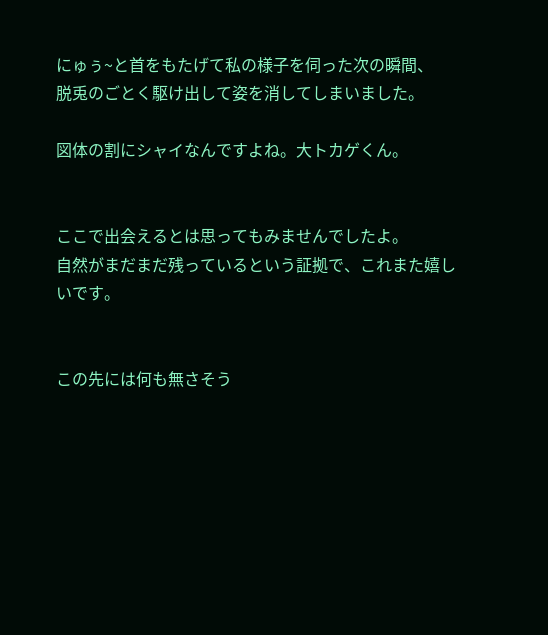にゅぅ~と首をもたげて私の様子を伺った次の瞬間、
脱兎のごとく駆け出して姿を消してしまいました。

図体の割にシャイなんですよね。大トカゲくん。


ここで出会えるとは思ってもみませんでしたよ。
自然がまだまだ残っているという証拠で、これまた嬉しいです。


この先には何も無さそう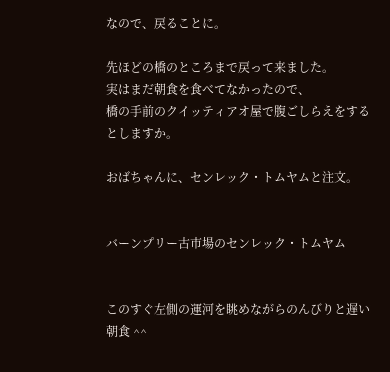なので、戻ることに。

先ほどの橋のところまで戻って来ました。
実はまだ朝食を食べてなかったので、
橋の手前のクイッティアオ屋で腹ごしらえをするとしますか。

おばちゃんに、センレック・トムヤムと注文。


バーンプリー古市場のセンレック・トムヤム


このすぐ左側の運河を眺めながらのんびりと遅い朝食 ^^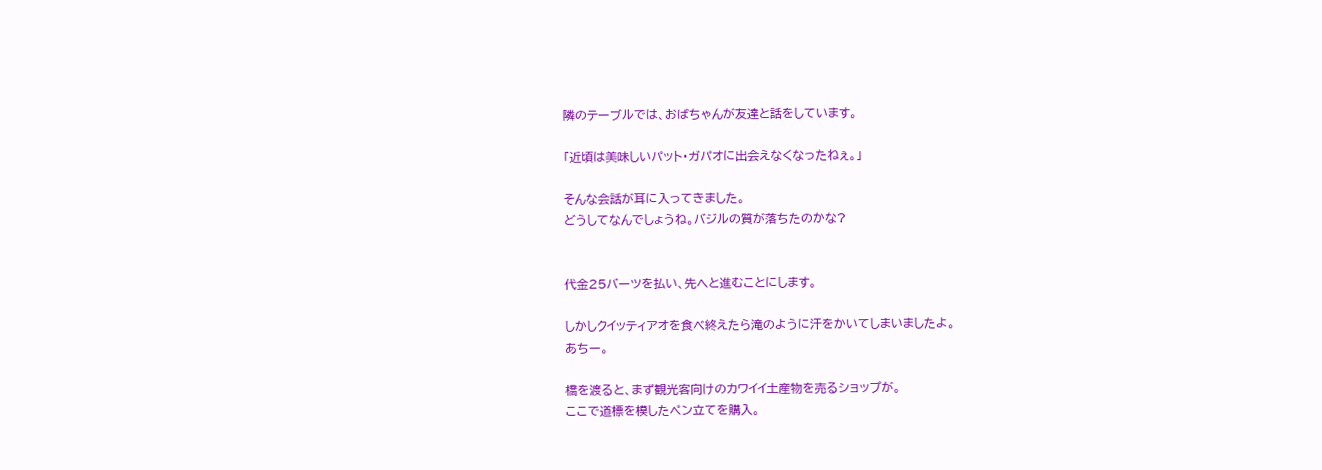隣のテーブルでは、おばちゃんが友達と話をしています。

「近頃は美味しいパット・ガパオに出会えなくなったねぇ。」

そんな会話が耳に入ってきました。
どうしてなんでしょうね。バジルの質が落ちたのかな?


代金25バーツを払い、先へと進むことにします。

しかしクイッティアオを食べ終えたら滝のように汗をかいてしまいましたよ。
あちー。

橋を渡ると、まず観光客向けのカワイイ土産物を売るショップが。
ここで道標を模したペン立てを購入。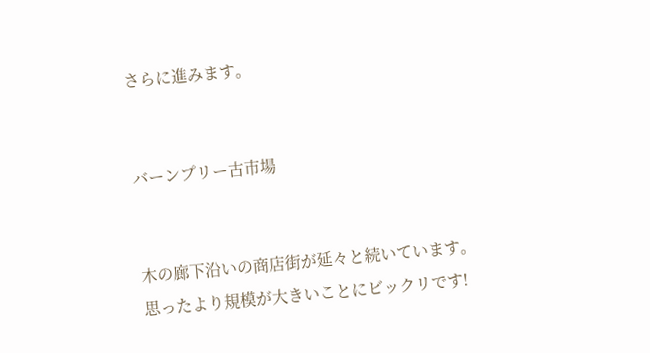さらに進みます。


バーンプリー古市場


木の廊下沿いの商店街が延々と続いています。
思ったより規模が大きいことにビックリです!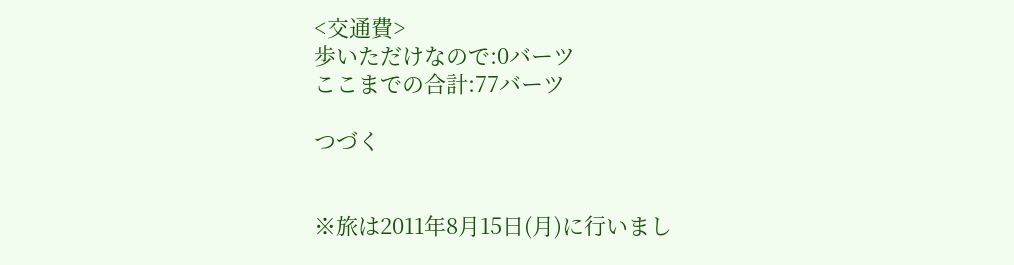<交通費>
歩いただけなので:0バーツ
ここまでの合計:77バーツ

つづく


※旅は2011年8月15日(月)に行いまし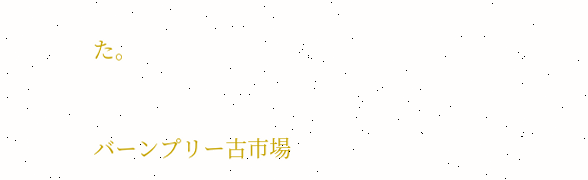た。


バーンプリー古市場